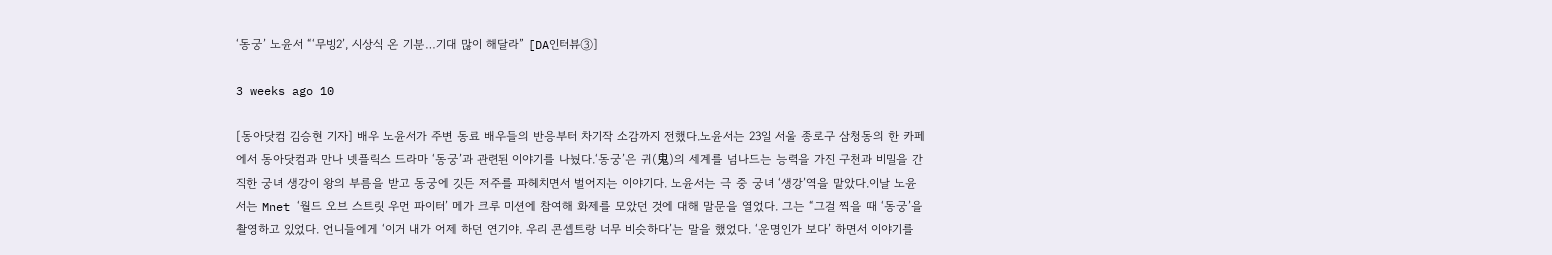‘동궁’ 노윤서 “‘무빙2’, 시상식 온 기분…기대 많이 해달라” [DA인터뷰③]

3 weeks ago 10

[동아닷컴 김승현 기자] 배우 노윤서가 주변 동료 배우들의 반응부터 차기작 소감까지 전했다.노윤서는 23일 서울 종로구 삼청동의 한 카페에서 동아닷컴과 만나 넷플릭스 드라마 ‘동궁’과 관련된 이야기를 나눴다.‘동궁’은 귀(⻤)의 세계를 넘나드는 능력을 가진 구천과 비밀을 간직한 궁녀 생강이 왕의 부름을 받고 동궁에 깃든 저주를 파헤치면서 벌어지는 이야기다. 노윤서는 극 중 궁녀 ‘생강’역을 맡았다.이날 노윤서는 Mnet ‘월드 오브 스트릿 우먼 파이터’ 메가 크루 미션에 참여해 화제를 모았던 것에 대해 말문을 열었다. 그는 “그걸 찍을 때 ‘동궁’을 촬영하고 있었다. 언니들에게 ‘이거 내가 어제 하던 연기야. 우리 콘셉트랑 너무 비슷하다’는 말을 했었다. ‘운명인가 보다’ 하면서 이야기를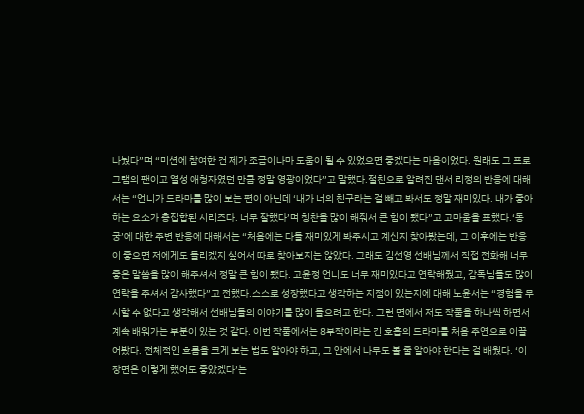나눴다”며 “미션에 참여한 건 제가 조금이나마 도움이 될 수 있었으면 좋겠다는 마음이었다. 원래도 그 프로그램의 팬이고 열성 애청자였던 만큼 정말 영광이었다”고 말했다.절친으로 알려진 댄서 리정의 반응에 대해서는 “언니가 드라마를 많이 보는 편이 아닌데 ‘내가 너의 친구라는 걸 빼고 봐서도 정말 재미있다. 내가 좋아하는 요소가 총집합된 시리즈다. 너무 잘했다’며 칭찬을 많이 해줘서 큰 힘이 됐다”고 고마움을 표했다.‘동궁’에 대한 주변 반응에 대해서는 “처음에는 다들 재미있게 봐주시고 계신지 찾아봤는데, 그 이후에는 반응이 좋으면 저에게도 들리겠지 싶어서 따로 찾아보지는 않았다. 그래도 김선영 선배님께서 직접 전화해 너무 좋은 말씀을 많이 해주셔서 정말 큰 힘이 됐다. 고윤정 언니도 너무 재미있다고 연락해줬고, 감독님들도 많이 연락을 주셔서 감사했다”고 전했다.스스로 성장했다고 생각하는 지점이 있는지에 대해 노윤서는 “경험을 무시할 수 없다고 생각해서 선배님들의 이야기를 많이 들으려고 한다. 그런 면에서 저도 작품을 하나씩 하면서 계속 배워가는 부분이 있는 것 같다. 이번 작품에서는 8부작이라는 긴 호흡의 드라마를 처음 주연으로 이끌어봤다. 전체적인 흐름을 크게 보는 법도 알아야 하고, 그 안에서 나무도 볼 줄 알아야 한다는 걸 배웠다. ‘이 장면은 이렇게 했어도 좋았겠다’는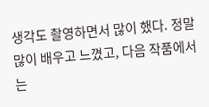생각도 촬영하면서 많이 했다. 정말 많이 배우고 느꼈고, 다음 작품에서는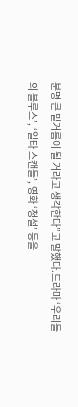분명 큰 밑거름이 될 거라고 생각한다”고 말했다.드라마 ‘우리들의 블루스’, ‘일타 스캔들’, 영화 ‘청설’ 등을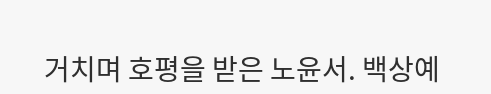거치며 호평을 받은 노윤서. 백상예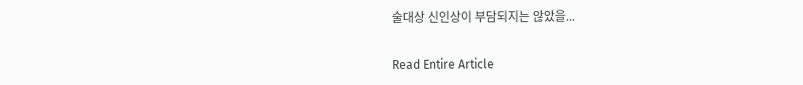술대상 신인상이 부담되지는 않았을...

Read Entire Article